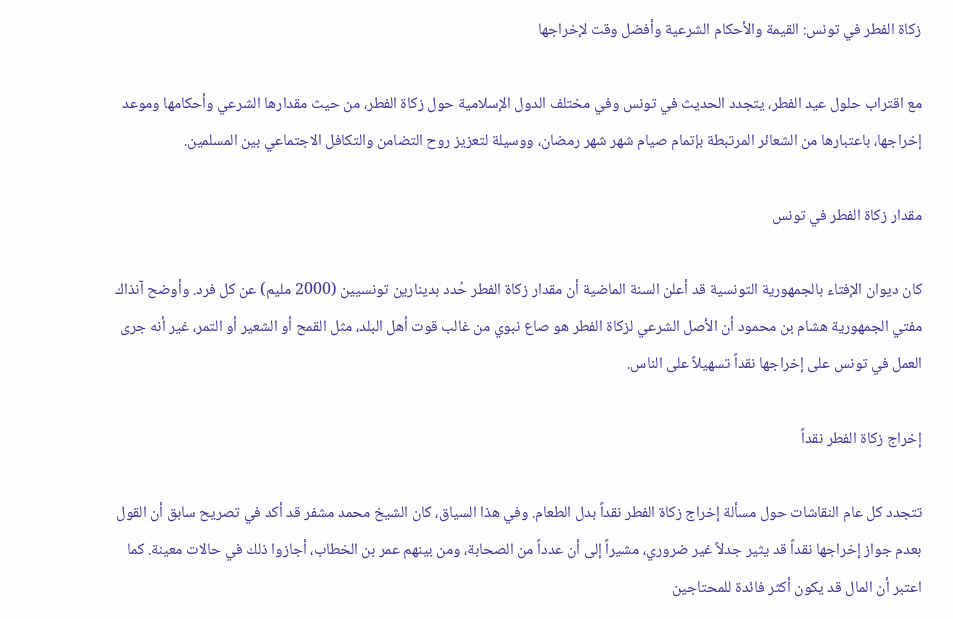زكاة الفطر في تونس: القيمة والأحكام الشرعية وأفضل وقت لإخراجها

مع اقتراب حلول عيد الفطر، يتجدد الحديث في تونس وفي مختلف الدول الإسلامية حول زكاة الفطر، من حيث مقدارها الشرعي وأحكامها وموعد إخراجها، باعتبارها من الشعائر المرتبطة بإتمام صيام شهر شهر رمضان، ووسيلة لتعزيز روح التضامن والتكافل الاجتماعي بين المسلمين.

مقدار زكاة الفطر في تونس

كان ديوان الإفتاء بالجمهورية التونسية قد أعلن السنة الماضية أن مقدار زكاة الفطر حُدد بدينارين تونسيين (2000 مليم) عن كل فرد. وأوضح آنذاك مفتي الجمهورية هشام بن محمود أن الأصل الشرعي لزكاة الفطر هو صاع نبوي من غالب قوت أهل البلد، مثل القمح أو الشعير أو التمر، غير أنه جرى العمل في تونس على إخراجها نقداً تسهيلاً على الناس.

إخراج زكاة الفطر نقداً

تتجدد كل عام النقاشات حول مسألة إخراج زكاة الفطر نقداً بدل الطعام. وفي هذا السياق، كان الشيخ محمد مشفر قد أكد في تصريح سابق أن القول بعدم جواز إخراجها نقداً قد يثير جدلاً غير ضروري، مشيراً إلى أن عدداً من الصحابة، ومن بينهم عمر بن الخطاب، أجازوا ذلك في حالات معينة. كما اعتبر أن المال قد يكون أكثر فائدة للمحتاجين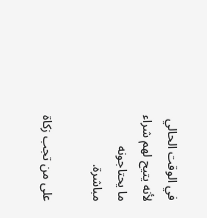في الوقت الحالي لأنه يتيح لهم شراء ما يحتاجونه مباشرة.

على من تجب زكاة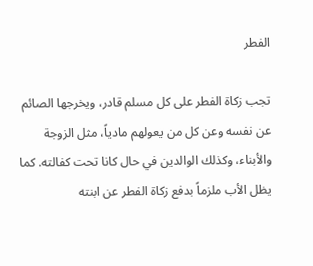الفطر

تجب زكاة الفطر على كل مسلم قادر، ويخرجها الصائم عن نفسه وعن كل من يعولهم مادياً، مثل الزوجة والأبناء، وكذلك الوالدين في حال كانا تحت كفالته. كما يظل الأب ملزماً بدفع زكاة الفطر عن ابنته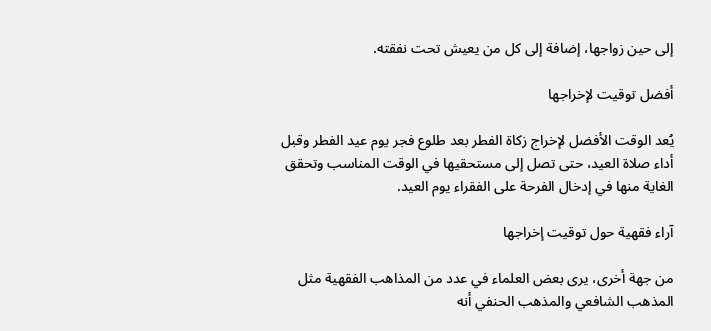إلى حين زواجها، إضافة إلى كل من يعيش تحت نفقته.

أفضل توقيت لإخراجها

يُعد الوقت الأفضل لإخراج زكاة الفطر بعد طلوع فجر يوم عيد الفطر وقبل أداء صلاة العيد، حتى تصل إلى مستحقيها في الوقت المناسب وتحقق الغاية منها في إدخال الفرحة على الفقراء يوم العيد.

آراء فقهية حول توقيت إخراجها

من جهة أخرى، يرى بعض العلماء في عدد من المذاهب الفقهية مثل المذهب الشافعي والمذهب الحنفي أنه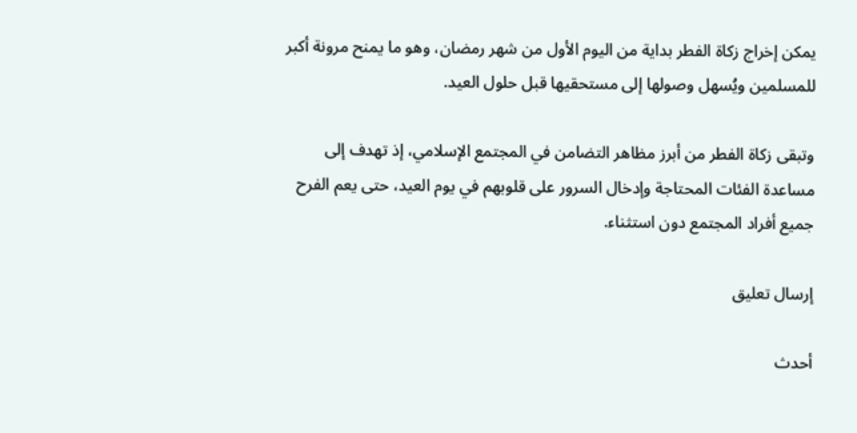يمكن إخراج زكاة الفطر بداية من اليوم الأول من شهر رمضان، وهو ما يمنح مرونة أكبر للمسلمين ويُسهل وصولها إلى مستحقيها قبل حلول العيد.

وتبقى زكاة الفطر من أبرز مظاهر التضامن في المجتمع الإسلامي، إذ تهدف إلى مساعدة الفئات المحتاجة وإدخال السرور على قلوبهم في يوم العيد، حتى يعم الفرح جميع أفراد المجتمع دون استثناء.

إرسال تعليق

أحدث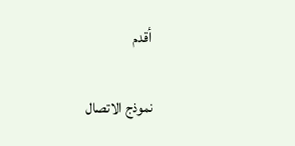أقدم

نموذج الاتصال